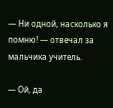— Ни одной, насколько я помню! — отвечал за мальчика учитель.

— Ой, да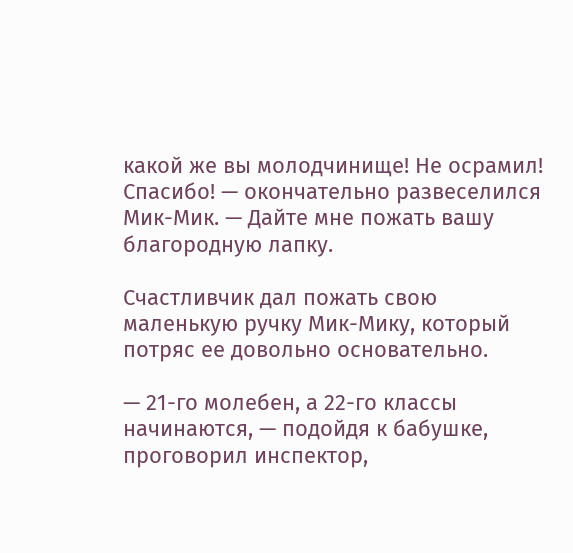какой же вы молодчинище! Не осрамил! Спасибо! — окончательно развеселился Мик-Мик. — Дайте мне пожать вашу благородную лапку.

Счастливчик дал пожать свою маленькую ручку Мик-Мику, который потряс ее довольно основательно.

— 21-го молебен, а 22-го классы начинаются, — подойдя к бабушке, проговорил инспектор,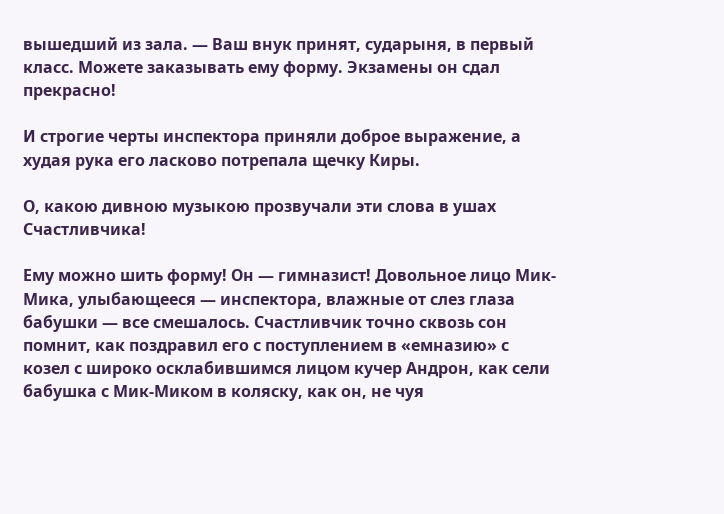вышедший из зала. — Ваш внук принят, сударыня, в первый класс. Можете заказывать ему форму. Экзамены он сдал прекрасно!

И строгие черты инспектора приняли доброе выражение, а худая рука его ласково потрепала щечку Киры.

О, какою дивною музыкою прозвучали эти слова в ушах Счастливчика!

Ему можно шить форму! Он — гимназист! Довольное лицо Мик-Мика, улыбающееся — инспектора, влажные от слез глаза бабушки — все смешалось. Счастливчик точно сквозь сон помнит, как поздравил его с поступлением в «емназию» с козел с широко осклабившимся лицом кучер Андрон, как сели бабушка с Мик-Миком в коляску, как он, не чуя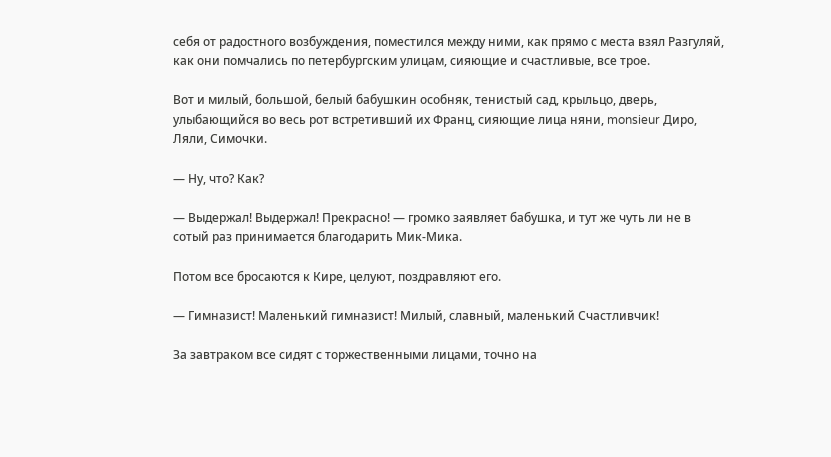себя от радостного возбуждения, поместился между ними, как прямо с места взял Разгуляй, как они помчались по петербургским улицам, сияющие и счастливые, все трое.

Вот и милый, большой, белый бабушкин особняк, тенистый сад, крыльцо, дверь, улыбающийся во весь рот встретивший их Франц, сияющие лица няни, monsieur Диро, Ляли, Симочки.

— Ну, что? Как?

— Выдержал! Выдержал! Прекрасно! — громко заявляет бабушка, и тут же чуть ли не в сотый раз принимается благодарить Мик-Мика.

Потом все бросаются к Кире, целуют, поздравляют его.

— Гимназист! Маленький гимназист! Милый, славный, маленький Счастливчик!

За завтраком все сидят с торжественными лицами, точно на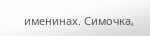именинах. Симочка,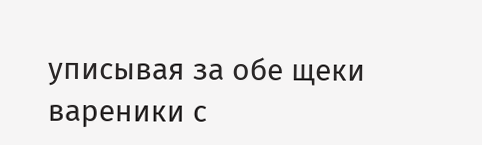уписывая за обе щеки вареники с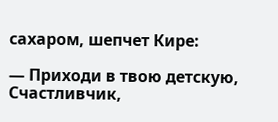сахаром, шепчет Кире:

— Приходи в твою детскую, Счастливчик,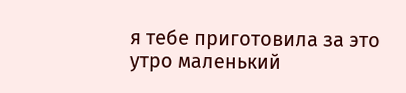я тебе приготовила за это утро маленький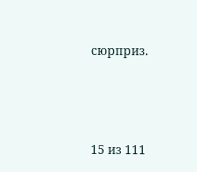сюрприз.



15 из 111